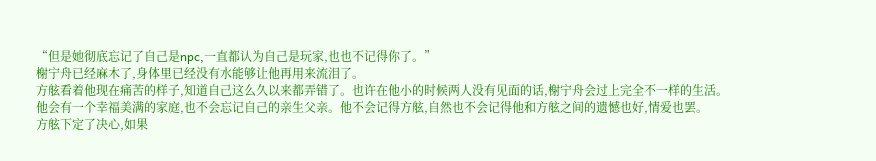“但是她彻底忘记了自己是npc,一直都认为自己是玩家,也也不记得你了。”
榭宁舟已经麻木了,身体里已经没有水能够让他再用来流泪了。
方舷看着他现在痛苦的样子,知道自己这么久以来都弄错了。也许在他小的时候两人没有见面的话,榭宁舟会过上完全不一样的生活。
他会有一个幸福美满的家庭,也不会忘记自己的亲生父亲。他不会记得方舷,自然也不会记得他和方舷之间的遗憾也好,情爱也罢。
方舷下定了决心,如果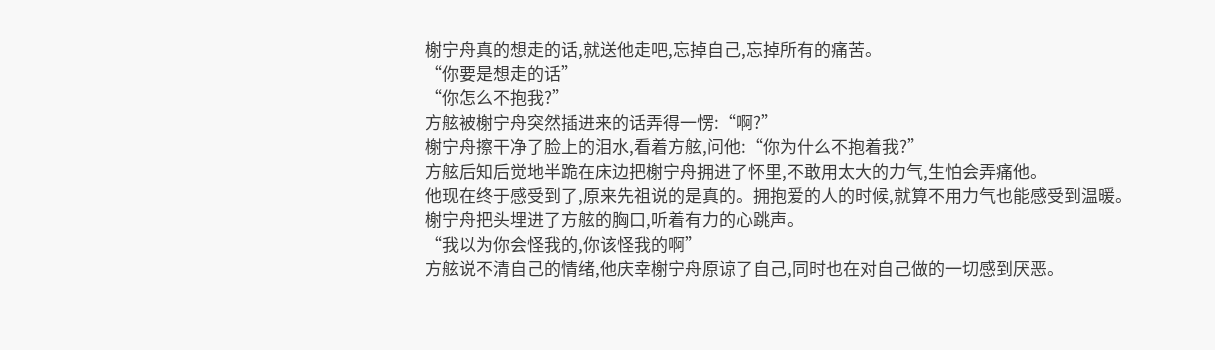榭宁舟真的想走的话,就送他走吧,忘掉自己,忘掉所有的痛苦。
“你要是想走的话”
“你怎么不抱我?”
方舷被榭宁舟突然插进来的话弄得一愣:“啊?”
榭宁舟擦干净了脸上的泪水,看着方舷,问他:“你为什么不抱着我?”
方舷后知后觉地半跪在床边把榭宁舟拥进了怀里,不敢用太大的力气,生怕会弄痛他。
他现在终于感受到了,原来先祖说的是真的。拥抱爱的人的时候,就算不用力气也能感受到温暖。
榭宁舟把头埋进了方舷的胸口,听着有力的心跳声。
“我以为你会怪我的,你该怪我的啊”
方舷说不清自己的情绪,他庆幸榭宁舟原谅了自己,同时也在对自己做的一切感到厌恶。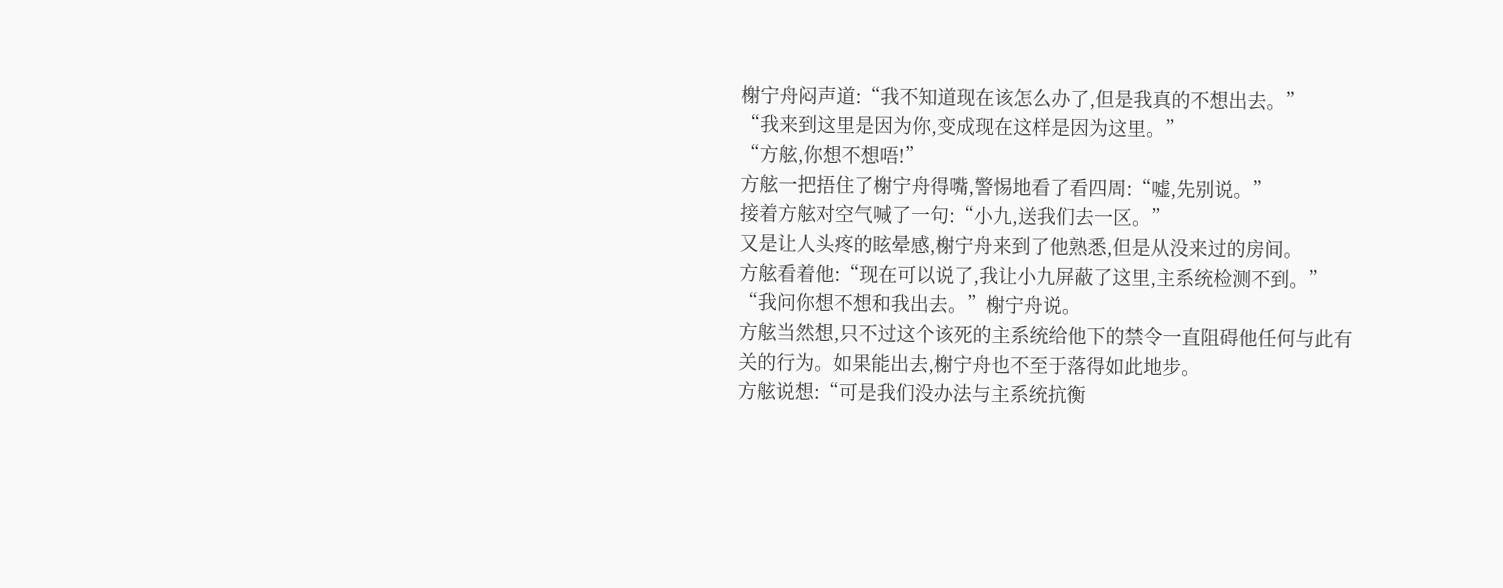榭宁舟闷声道:“我不知道现在该怎么办了,但是我真的不想出去。”
“我来到这里是因为你,变成现在这样是因为这里。”
“方舷,你想不想唔!”
方舷一把捂住了榭宁舟得嘴,警惕地看了看四周:“嘘,先别说。”
接着方舷对空气喊了一句:“小九,送我们去一区。”
又是让人头疼的眩晕感,榭宁舟来到了他熟悉,但是从没来过的房间。
方舷看着他:“现在可以说了,我让小九屏蔽了这里,主系统检测不到。”
“我问你想不想和我出去。”榭宁舟说。
方舷当然想,只不过这个该死的主系统给他下的禁令一直阻碍他任何与此有关的行为。如果能出去,榭宁舟也不至于落得如此地步。
方舷说想:“可是我们没办法与主系统抗衡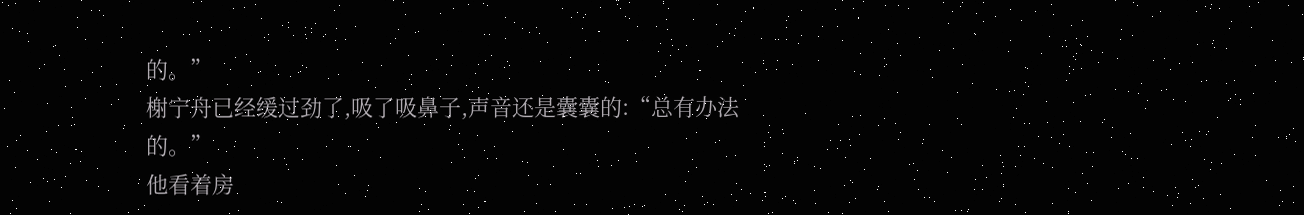的。”
榭宁舟已经缓过劲了,吸了吸鼻子,声音还是囊囊的:“总有办法的。”
他看着房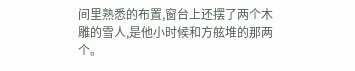间里熟悉的布置,窗台上还摆了两个木雕的雪人,是他小时候和方舷堆的那两个。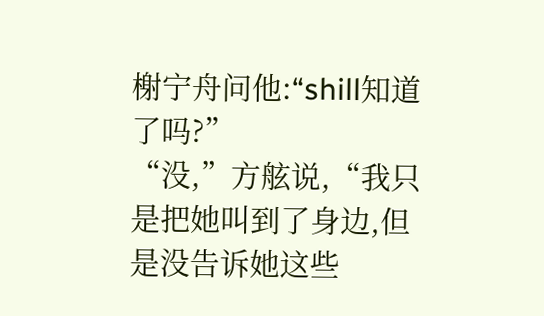榭宁舟问他:“shill知道了吗?”
“没,”方舷说,“我只是把她叫到了身边,但是没告诉她这些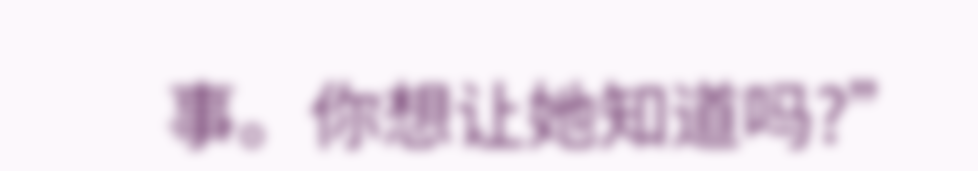事。你想让她知道吗?”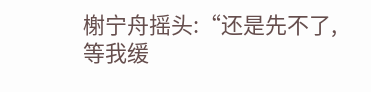榭宁舟摇头:“还是先不了,等我缓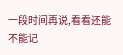一段时间再说,看看还能不能记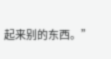起来别的东西。”